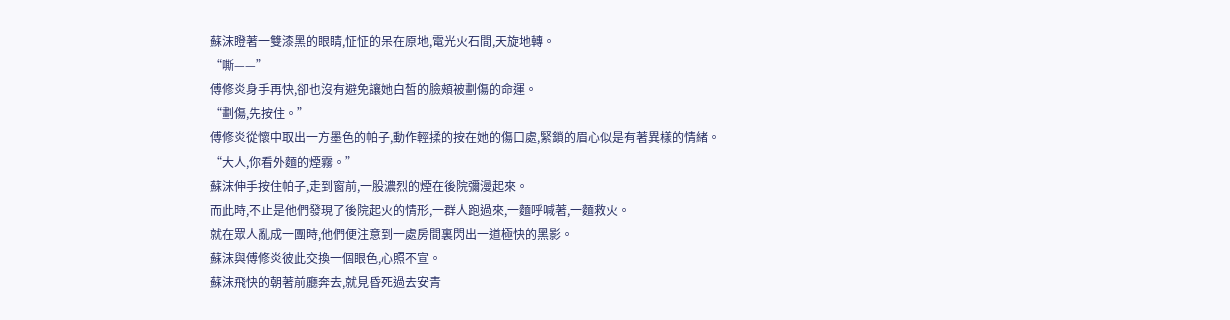蘇沫瞪著一雙漆黑的眼睛,怔怔的呆在原地,電光火石間,天旋地轉。
“嘶——”
傅修炎身手再快,卻也沒有避免讓她白皙的臉頰被劃傷的命運。
“劃傷,先按住。”
傅修炎從懷中取出一方墨色的帕子,動作輕揉的按在她的傷口處,緊鎖的眉心似是有著異樣的情緒。
“大人,你看外麵的煙霧。”
蘇沫伸手按住帕子,走到窗前,一股濃烈的煙在後院彌漫起來。
而此時,不止是他們發現了後院起火的情形,一群人跑過來,一麵呼喊著,一麵救火。
就在眾人亂成一團時,他們便注意到一處房間裏閃出一道極快的黑影。
蘇沫與傅修炎彼此交換一個眼色,心照不宣。
蘇沫飛快的朝著前廳奔去,就見昏死過去安青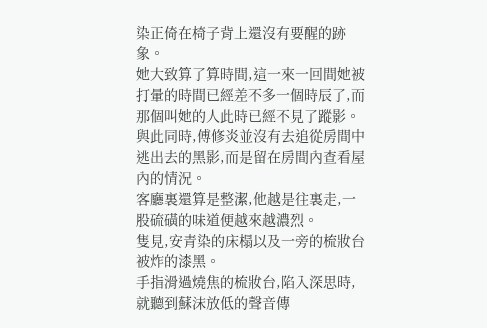染正倚在椅子背上還沒有要醒的跡象。
她大致算了算時間,這一來一回間她被打暈的時間已經差不多一個時辰了,而那個叫她的人此時已經不見了蹤影。
與此同時,傅修炎並沒有去追從房間中逃出去的黑影,而是留在房間內查看屋內的情況。
客廳裏還算是整潔,他越是往裏走,一股硫磺的味道便越來越濃烈。
隻見,安青染的床榻以及一旁的梳妝台被炸的漆黑。
手指滑過燒焦的梳妝台,陷入深思時,就聽到蘇沫放低的聲音傳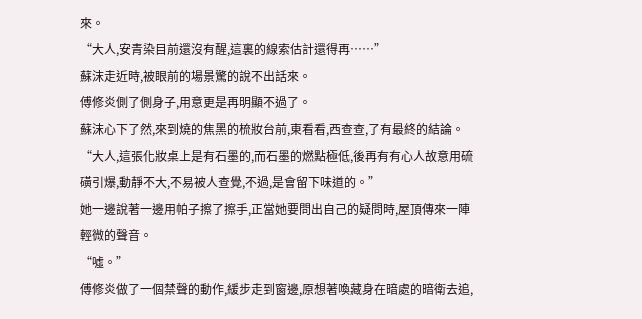來。
“大人,安青染目前還沒有醒,這裏的線索估計還得再……”
蘇沫走近時,被眼前的場景驚的說不出話來。
傅修炎側了側身子,用意更是再明顯不過了。
蘇沫心下了然,來到燒的焦黑的梳妝台前,東看看,西查查,了有最終的結論。
“大人,這張化妝桌上是有石墨的,而石墨的燃點極低,後再有有心人故意用硫磺引爆,動靜不大,不易被人查覺,不過,是會留下味道的。”
她一邊說著一邊用帕子擦了擦手,正當她要問出自己的疑問時,屋頂傳來一陣輕微的聲音。
“噓。”
傅修炎做了一個禁聲的動作,緩步走到窗邊,原想著喚藏身在暗處的暗衛去追,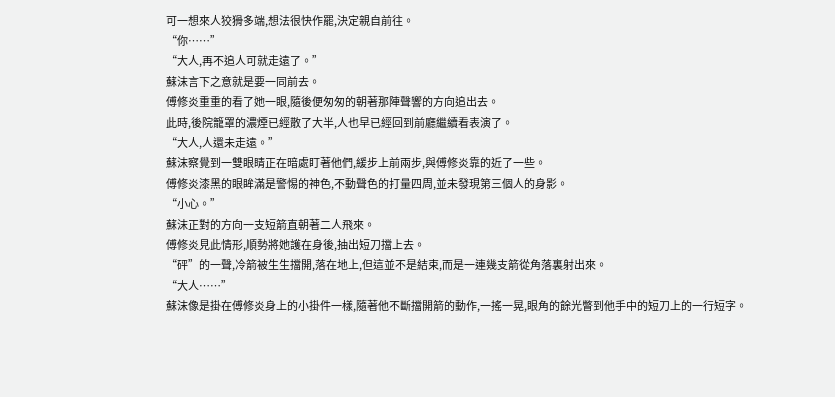可一想來人狡猾多端,想法很快作罷,決定親自前往。
“你……”
“大人,再不追人可就走遠了。”
蘇沫言下之意就是要一同前去。
傅修炎重重的看了她一眼,隨後便匆匆的朝著那陣聲響的方向追出去。
此時,後院籠罩的濃煙已經散了大半,人也早已經回到前廳繼續看表演了。
“大人,人還未走遠。”
蘇沫察覺到一雙眼睛正在暗處盯著他們,緩步上前兩步,與傅修炎靠的近了一些。
傅修炎漆黑的眼眸滿是警惕的神色,不動聲色的打量四周,並未發現第三個人的身影。
“小心。”
蘇沫正對的方向一支短箭直朝著二人飛來。
傅修炎見此情形,順勢將她護在身後,抽出短刀擋上去。
“砰”的一聲,冷箭被生生擋開,落在地上,但這並不是結束,而是一連幾支箭從角落裏射出來。
“大人……”
蘇沫像是掛在傅修炎身上的小掛件一樣,隨著他不斷擋開箭的動作,一搖一晃,眼角的餘光瞥到他手中的短刀上的一行短字。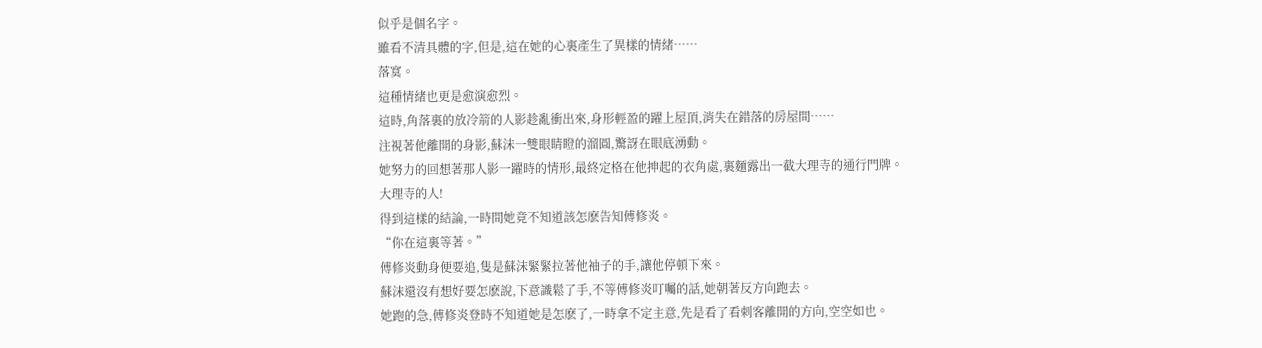似乎是個名字。
雖看不清具體的字,但是,這在她的心裏產生了異樣的情緒……
落寞。
這種情緒也更是愈演愈烈。
這時,角落裏的放冷箭的人影趁亂衝出來,身形輕盈的躍上屋頂,消失在錯落的房屋間……
注視著他離開的身影,蘇沫一雙眼睛瞪的溜圓,驚訝在眼底湧動。
她努力的回想著那人影一躍時的情形,最終定格在他抻起的衣角處,裏麵露出一截大理寺的通行門牌。
大理寺的人!
得到這樣的結論,一時間她竟不知道該怎麽告知傅修炎。
“你在這裏等著。”
傅修炎動身便要追,隻是蘇沫緊緊拉著他袖子的手,讓他停頓下來。
蘇沫還沒有想好要怎麽說,下意識鬆了手,不等傅修炎叮囑的話,她朝著反方向跑去。
她跑的急,傅修炎登時不知道她是怎麽了,一時拿不定主意,先是看了看刺客離開的方向,空空如也。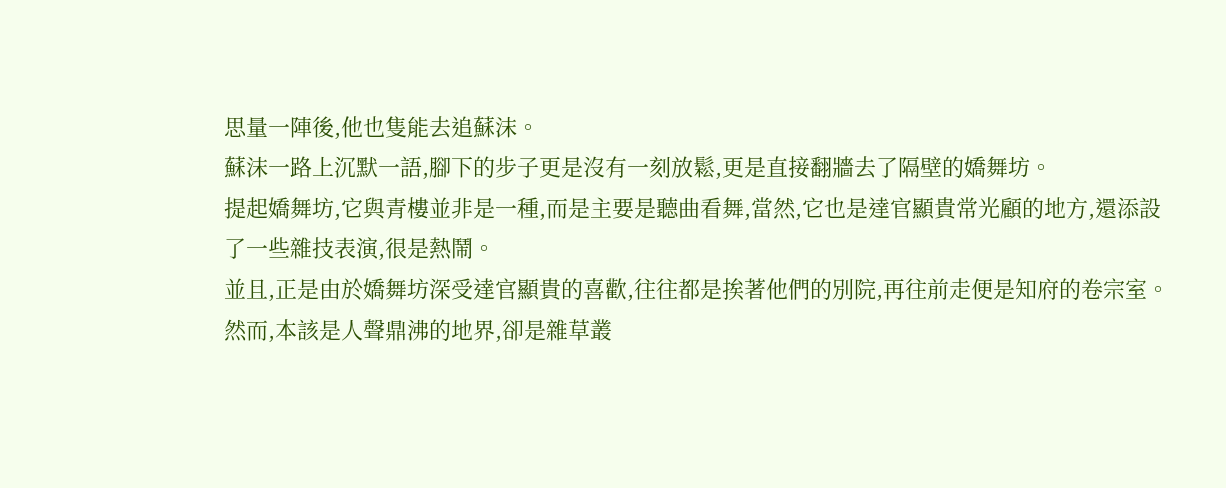思量一陣後,他也隻能去追蘇沫。
蘇沫一路上沉默一語,腳下的步子更是沒有一刻放鬆,更是直接翻牆去了隔壁的嬌舞坊。
提起嬌舞坊,它與青樓並非是一種,而是主要是聽曲看舞,當然,它也是達官顯貴常光顧的地方,還添設了一些雜技表演,很是熱鬧。
並且,正是由於嬌舞坊深受達官顯貴的喜歡,往往都是挨著他們的別院,再往前走便是知府的卷宗室。
然而,本該是人聲鼎沸的地界,卻是雜草叢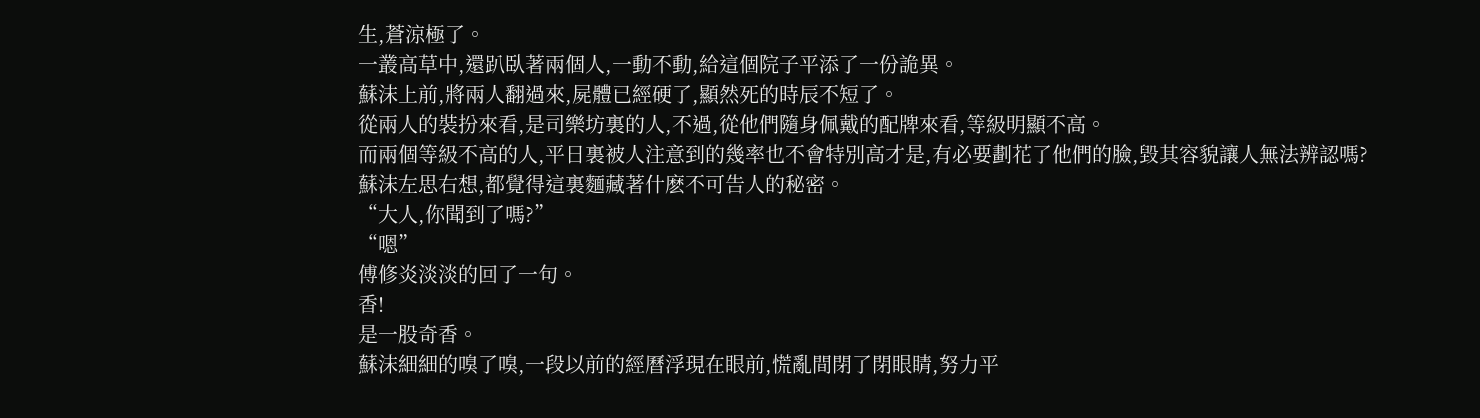生,蒼涼極了。
一叢高草中,還趴臥著兩個人,一動不動,給這個院子平添了一份詭異。
蘇沫上前,將兩人翻過來,屍體已經硬了,顯然死的時辰不短了。
從兩人的裝扮來看,是司樂坊裏的人,不過,從他們隨身佩戴的配牌來看,等級明顯不高。
而兩個等級不高的人,平日裏被人注意到的幾率也不會特別高才是,有必要劃花了他們的臉,毀其容貌讓人無法辨認嗎?
蘇沫左思右想,都覺得這裏麵藏著什麽不可告人的秘密。
“大人,你聞到了嗎?”
“嗯”
傅修炎淡淡的回了一句。
香!
是一股奇香。
蘇沫細細的嗅了嗅,一段以前的經曆浮現在眼前,慌亂間閉了閉眼睛,努力平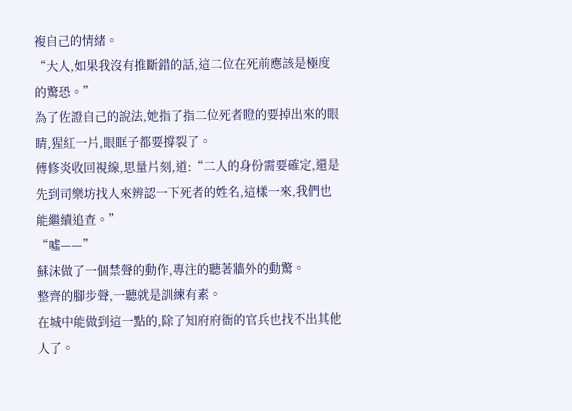複自己的情緒。
“大人,如果我沒有推斷錯的話,這二位在死前應該是極度的驚恐。”
為了佐證自己的說法,她指了指二位死者瞪的要掉出來的眼睛,猩紅一片,眼眶子都要撐裂了。
傅修炎收回視線,思量片刻,道:“二人的身份需要確定,還是先到司樂坊找人來辨認一下死者的姓名,這樣一來,我們也能繼續追查。”
“噓——”
蘇沫做了一個禁聲的動作,專注的聽著牆外的動驚。
整齊的腳步聲,一聽就是訓練有素。
在城中能做到這一點的,除了知府府衙的官兵也找不出其他人了。